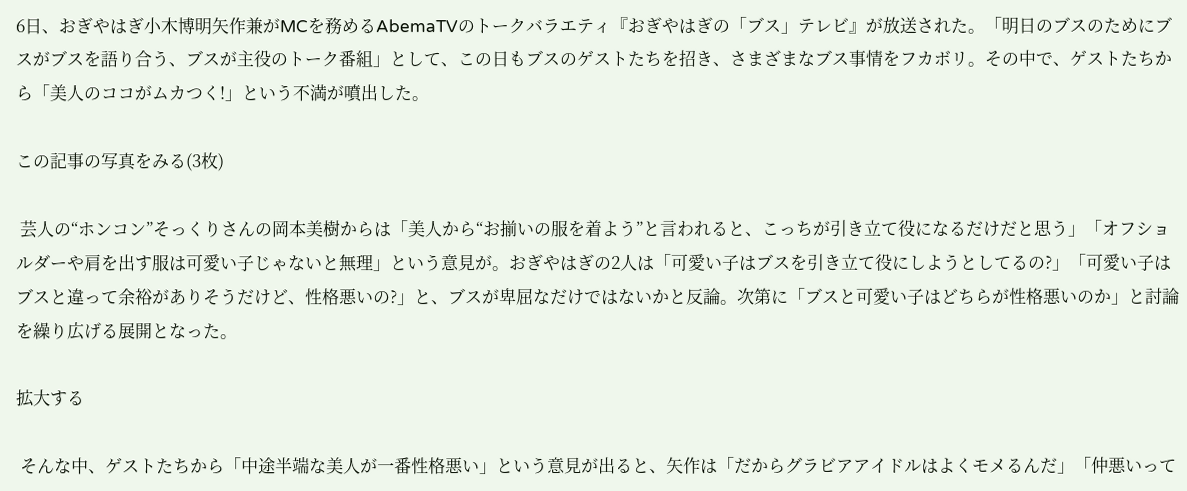6日、おぎやはぎ小木博明矢作兼がMCを務めるAbemaTVのトークバラエティ『おぎやはぎの「ブス」テレビ』が放送された。「明日のブスのためにブスがブスを語り合う、ブスが主役のトーク番組」として、この日もブスのゲストたちを招き、さまざまなブス事情をフカボリ。その中で、ゲストたちから「美人のココがムカつく!」という不満が噴出した。

この記事の写真をみる(3枚)

 芸人の“ホンコン”そっくりさんの岡本美樹からは「美人から“お揃いの服を着よう”と言われると、こっちが引き立て役になるだけだと思う」「オフショルダーや肩を出す服は可愛い子じゃないと無理」という意見が。おぎやはぎの2人は「可愛い子はブスを引き立て役にしようとしてるの?」「可愛い子はブスと違って余裕がありそうだけど、性格悪いの?」と、ブスが卑屈なだけではないかと反論。次第に「ブスと可愛い子はどちらが性格悪いのか」と討論を繰り広げる展開となった。

拡大する

 そんな中、ゲストたちから「中途半端な美人が一番性格悪い」という意見が出ると、矢作は「だからグラビアアイドルはよくモメるんだ」「仲悪いって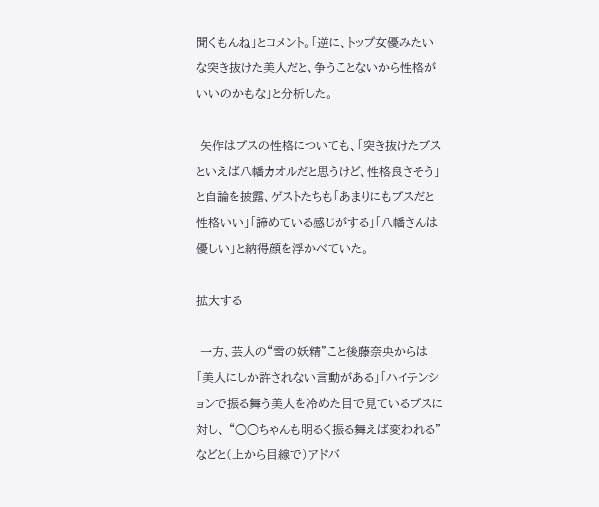聞くもんね」とコメント。「逆に、トップ女優みたいな突き抜けた美人だと、争うことないから性格がいいのかもな」と分析した。

 矢作はブスの性格についても、「突き抜けたブスといえば八幡カオルだと思うけど、性格良さそう」と自論を披露、ゲストたちも「あまりにもブスだと性格いい」「諦めている感じがする」「八幡さんは優しい」と納得顔を浮かべていた。

拡大する

 一方、芸人の“雪の妖精”こと後藤奈央からは「美人にしか許されない言動がある」「ハイテンションで振る舞う美人を冷めた目で見ているブスに対し、 “○○ちゃんも明るく振る舞えば変われる”などと(上から目線で)アドバ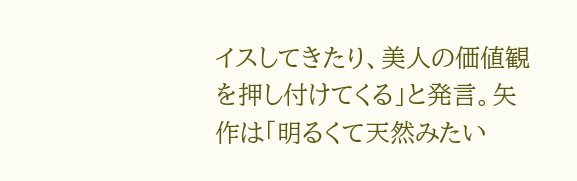イスしてきたり、美人の価値観を押し付けてくる」と発言。矢作は「明るくて天然みたい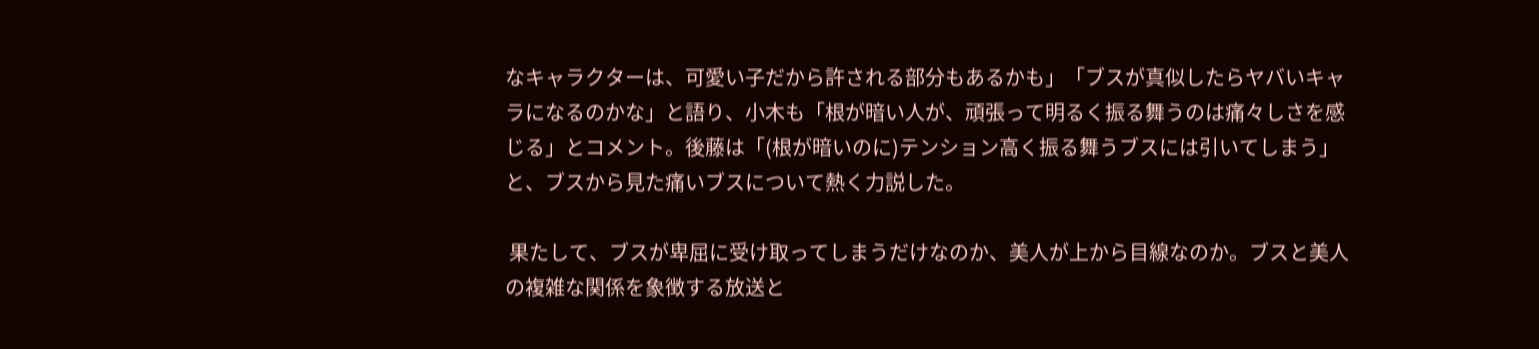なキャラクターは、可愛い子だから許される部分もあるかも」「ブスが真似したらヤバいキャラになるのかな」と語り、小木も「根が暗い人が、頑張って明るく振る舞うのは痛々しさを感じる」とコメント。後藤は「(根が暗いのに)テンション高く振る舞うブスには引いてしまう」と、ブスから見た痛いブスについて熱く力説した。

 果たして、ブスが卑屈に受け取ってしまうだけなのか、美人が上から目線なのか。ブスと美人の複雑な関係を象徴する放送と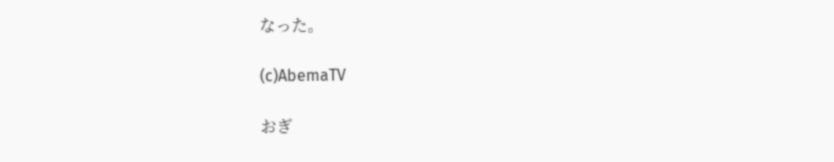なった。

(c)AbemaTV

おぎ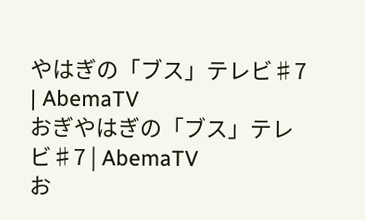やはぎの「ブス」テレビ♯7 | AbemaTV
おぎやはぎの「ブス」テレビ♯7 | AbemaTV
お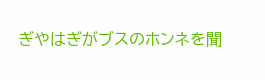ぎやはぎがブスのホンネを聞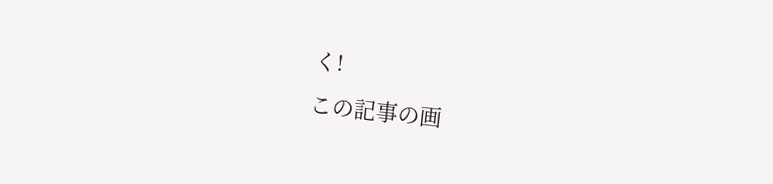く!
この記事の画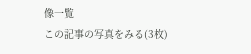像一覧
この記事の写真をみる(3枚)